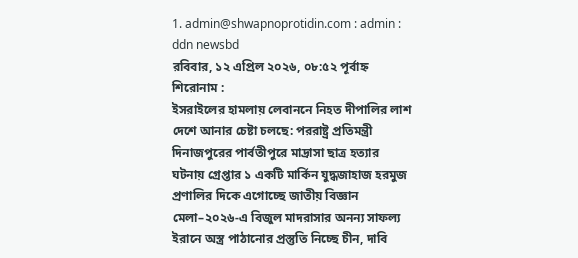1. admin@shwapnoprotidin.com : admin : ddn newsbd
রবিবার, ১২ এপ্রিল ২০২৬, ০৮:৫২ পূর্বাহ্ন
শিরোনাম :
ইসরাইলের হামলায় লেবাননে নিহত দীপালির লাশ দেশে আনার চেষ্টা চলছে: পররাষ্ট্র প্রতিমন্ত্রী দিনাজপুরের পার্বতীপুরে মাদ্রাসা ছাত্র হত্যার ঘটনায় গ্রেপ্তার ১ একটি মার্কিন যুদ্ধজাহাজ হরমুজ প্রণালির দিকে এগোচ্ছে জাতীয় বিজ্ঞান মেলা–২০২৬-এ বিজুল মাদরাসার অনন্য সাফল্য ইরানে অস্ত্র পাঠানোর প্রস্তুতি নিচ্ছে চীন, দাবি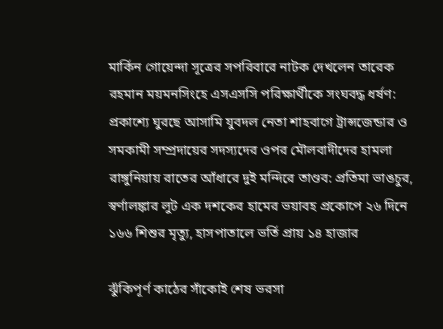মার্কিন গোয়েন্দা সূত্রের সপরিবারে নাটক দেখলেন তারেক রহমান ময়মনসিংহে এসএসসি পরিক্ষার্থীকে সংঘবদ্ধ ধর্ষণ: প্রকাশ্যে ঘুরছে আসামি যুবদল নেতা শাহবাগে ট্রান্সজেন্ডার ও সমকামী সম্প্রদায়ের সদস্যদের ওপর মৌলবাদীদের হামলা রাঙ্গুনিয়ায় রাতের আঁধারে দুই মন্দিরে তাণ্ডব: প্রতিমা ভাঙচুর, স্বর্ণালঙ্কার লুট এক দশকের হামের ভয়াবহ প্রকোপে ২৬ দিনে ১৬৬ শিশুর মৃত্যু, হাসপাতালে ভর্তি প্রায় ১৪ হাজার

ঝুঁকিপূর্ণ কাঠের সাঁকোই শেষ ভরসা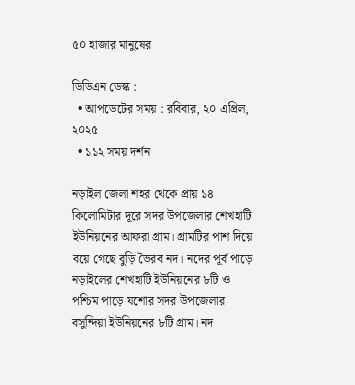৫০ হাজার মানুষের

ডিডিএন ডেস্ক :
  • আপডেটের সময় : রবিবার, ২০ এপ্রিল, ২০২৫
  • ১১২ সময় দর্শন

নড়াইল জেলা শহর থেকে প্রায় ১৪ কিলোমিটার দূরে সদর উপজেলার শেখহাটি ইউনিয়নের আফরা গ্রাম। গ্রামটির পাশ দিয়ে বয়ে গেছে বুড়ি ভৈরব নদ। নদের পূর্ব পাড়ে নড়াইলের শেখহাটি ইউনিয়নের ৮টি ও পশ্চিম পাড়ে যশোর সদর উপজেলার বসুন্দিয়া ইউনিয়নের ৮টি গ্রাম। নদ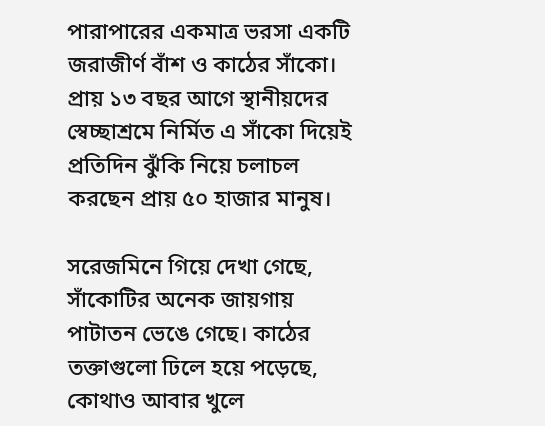পারাপারের একমাত্র ভরসা একটি জরাজীর্ণ বাঁশ ও কাঠের সাঁকো। প্রায় ১৩ বছর আগে স্থানীয়দের স্বেচ্ছাশ্রমে নির্মিত এ সাঁকো দিয়েই প্রতিদিন ঝুঁকি নিয়ে চলাচল করছেন প্রায় ৫০ হাজার মানুষ।

সরেজমিনে গিয়ে দেখা গেছে, সাঁকোটির অনেক জায়গায় পাটাতন ভেঙে গেছে। কাঠের তক্তাগুলো ঢিলে হয়ে পড়েছে, কোথাও আবার খুলে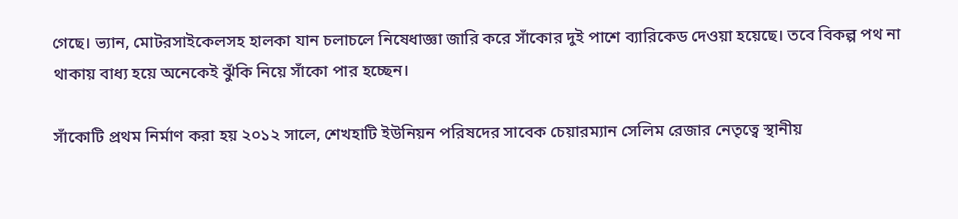গেছে। ভ্যান, মোটরসাইকেলসহ হালকা যান চলাচলে নিষেধাজ্ঞা জারি করে সাঁকোর দুই পাশে ব্যারিকেড দেওয়া হয়েছে। তবে বিকল্প পথ না থাকায় বাধ্য হয়ে অনেকেই ঝুঁকি নিয়ে সাঁকো পার হচ্ছেন।

সাঁকোটি প্রথম নির্মাণ করা হয় ২০১২ সালে, শেখহাটি ইউনিয়ন পরিষদের সাবেক চেয়ারম্যান সেলিম রেজার নেতৃত্বে স্থানীয়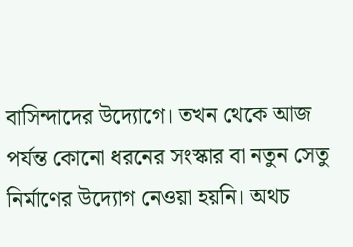বাসিন্দাদের উদ্যোগে। তখন থেকে আজ পর্যন্ত কোনো ধরনের সংস্কার বা নতুন সেতু নির্মাণের উদ্যোগ নেওয়া হয়নি। অথচ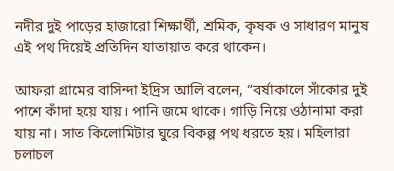নদীর দুই পাড়ের হাজারো শিক্ষার্থী, শ্রমিক, কৃষক ও সাধারণ মানুষ এই পথ দিয়েই প্রতিদিন যাতায়াত করে থাকেন।

আফরা গ্রামের বাসিন্দা ইদ্রিস আলি বলেন, “বর্ষাকালে সাঁকোর দুই পাশে কাঁদা হয়ে যায়। পানি জমে থাকে। গাড়ি নিয়ে ওঠানামা করা যায় না। সাত কিলোমিটার ঘুরে বিকল্প পথ ধরতে হয়। মহিলারা চলাচল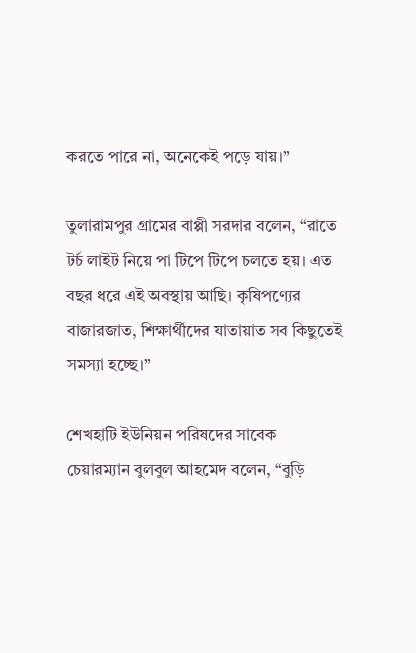করতে পারে না, অনেকেই পড়ে যায়।”

তুলারামপুর গ্রামের বাপ্পী সরদার বলেন, “রাতে টর্চ লাইট নিয়ে পা টিপে টিপে চলতে হয়। এত বছর ধরে এই অবস্থায় আছি। কৃষিপণ্যের বাজারজাত, শিক্ষার্থীদের যাতায়াত সব কিছুতেই সমস্যা হচ্ছে।”

শেখহাটি ইউনিয়ন পরিষদের সাবেক চেয়ারম্যান বুলবুল আহমেদ বলেন, “বুড়ি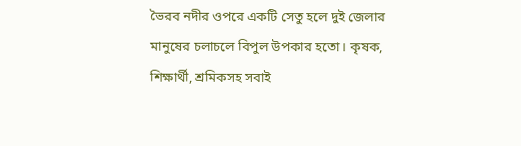ভৈরব নদীর ওপরে একটি সেতু হলে দুই জেলার মানুষের চলাচলে বিপুল উপকার হতো। কৃষক, শিক্ষার্থী, শ্রমিকসহ সবাই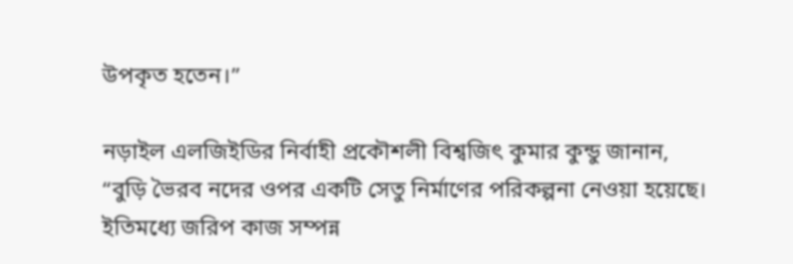উপকৃত হতেন।”

নড়াইল এলজিইডির নির্বাহী প্রকৌশলী বিশ্বজিৎ কুমার কুন্ডু জানান, “বুড়ি ভৈরব নদের ওপর একটি সেতু নির্মাণের পরিকল্পনা নেওয়া হয়েছে। ইতিমধ্যে জরিপ কাজ সম্পন্ন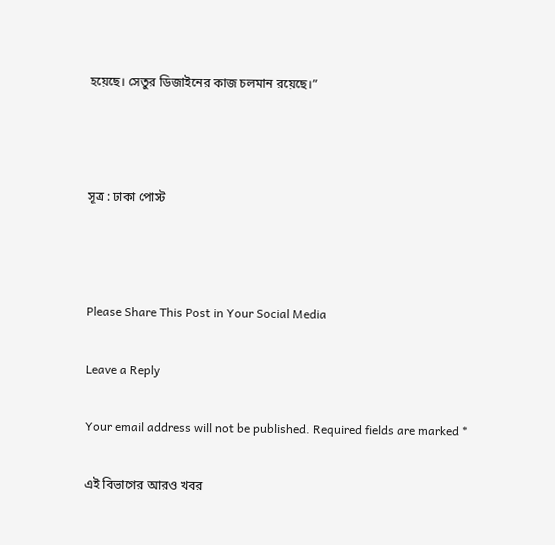হয়েছে। সেতুর ডিজাইনের কাজ চলমান রয়েছে।”



সূত্র : ঢাকা পোস্ট



Please Share This Post in Your Social Media

Leave a Reply

Your email address will not be published. Required fields are marked *

এই বিভাগের আরও খবর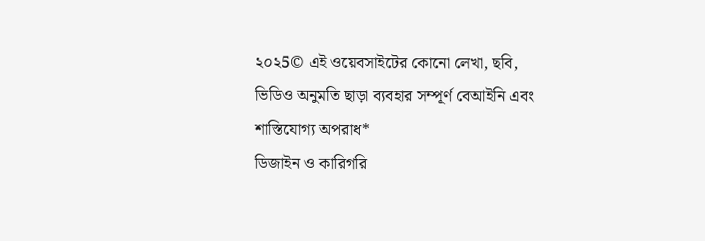২০২5© এই ওয়েবসাইটের কোনো লেখা, ছবি, ভিডিও অনুমতি ছাড়া ব্যবহার সম্পূর্ণ বেআইনি এবং শাস্তিযোগ্য অপরাধ*
ডিজাইন ও কারিগরি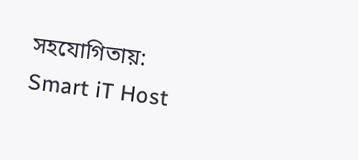সহযোগিতায়: Smart iT Host